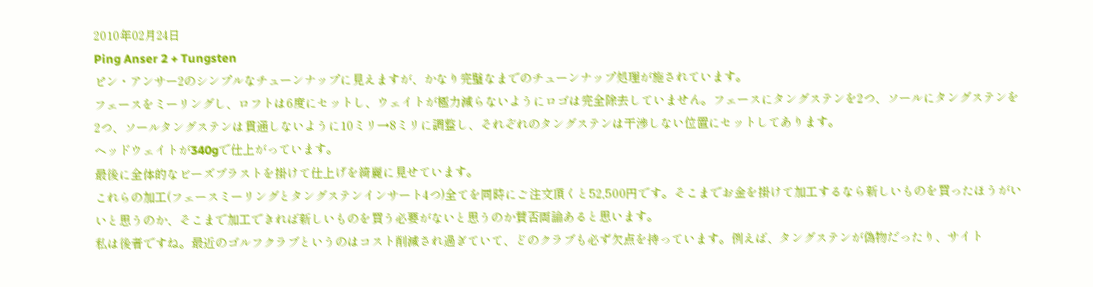2010年02月24日
Ping Anser 2 + Tungsten
ピン・アンサー2のシンプルなチューンナップに見えますが、かなり完璧なまでのチューンナップ処理が施されています。
フェースをミーリングし、ロフトは6度にセットし、ウェイトが極力減らないようにロゴは完全除去していません。フェースにタングステンを2つ、ソールにタングステンを2つ、ソールタングステンは貫通しないように10ミリ→8ミリに調整し、それぞれのタングステンは干渉しない位置にセットしてあります。
ヘッドウェイトが340gで仕上がっています。
最後に全体的なビーズブラストを掛けて仕上げを綺麗に見せています。
これらの加工(フェースミーリングとタングステンインサート4つ)全てを同時にご注文頂くと52,500円です。そこまでお金を掛けて加工するなら新しいものを買ったほうがいいと思うのか、そこまで加工できれば新しいものを買う必要がないと思うのか賛否両論あると思います。
私は後者ですね。最近のゴルフクラブというのはコスト削減され過ぎていて、どのクラブも必ず欠点を持っています。例えば、タングステンが偽物だったり、サイト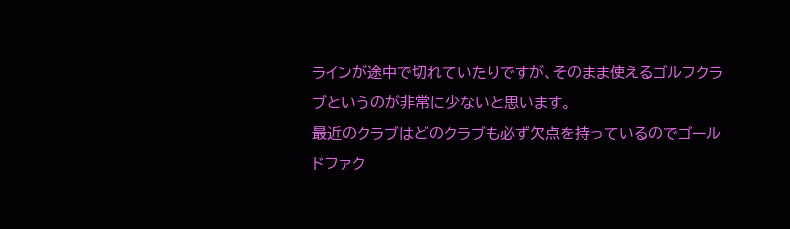ラインが途中で切れていたりですが、そのまま使えるゴルフクラブというのが非常に少ないと思います。
最近のクラブはどのクラブも必ず欠点を持っているのでゴールドファク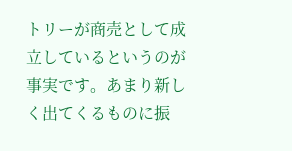トリーが商売として成立しているというのが事実です。あまり新しく出てくるものに振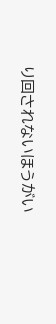り回されないほうがい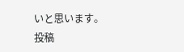いと思います。
投稿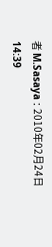者 M.Sasaya : 2010年02月24日 14:39